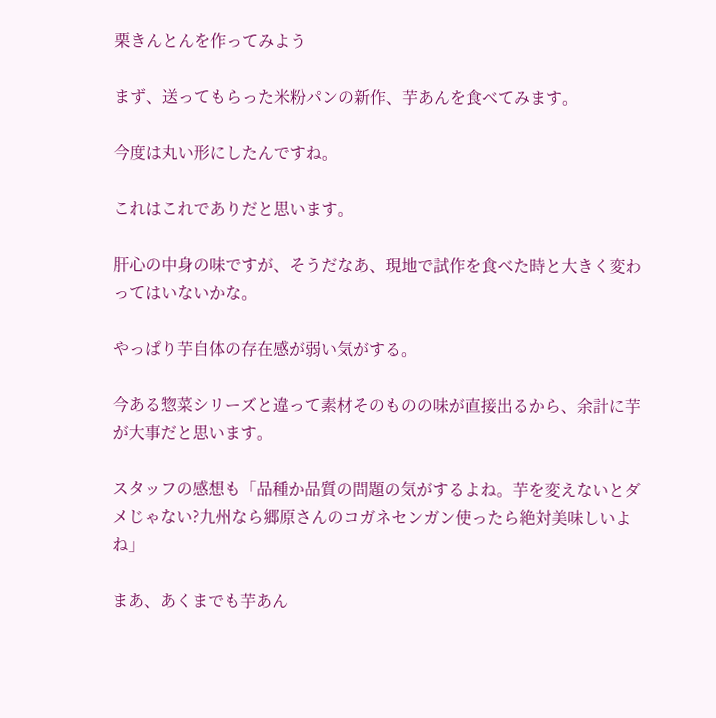栗きんとんを作ってみよう

まず、送ってもらった米粉パンの新作、芋あんを食べてみます。

今度は丸い形にしたんですね。

これはこれでありだと思います。

肝心の中身の味ですが、そうだなあ、現地で試作を食べた時と大きく変わってはいないかな。

やっぱり芋自体の存在感が弱い気がする。

今ある惣菜シリーズと違って素材そのものの味が直接出るから、余計に芋が大事だと思います。

スタッフの感想も「品種か品質の問題の気がするよね。芋を変えないとダメじゃない?九州なら郷原さんのコガネセンガン使ったら絶対美味しいよね」

まあ、あくまでも芋あん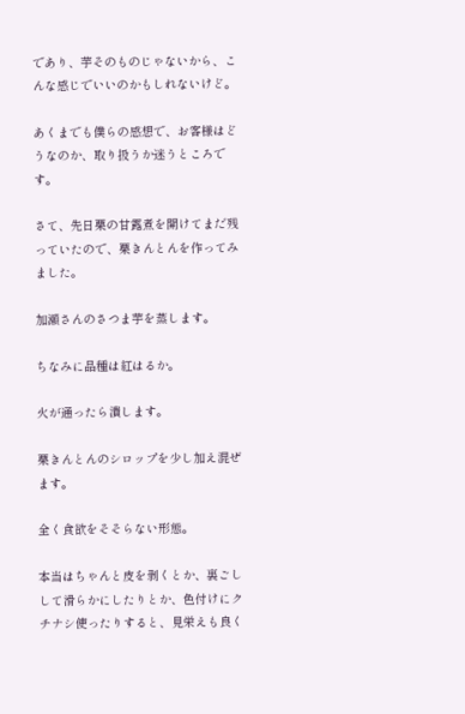であり、芋そのものじゃないから、こんな感じでいいのかもしれないけど。

あくまでも僕らの感想で、お客様はどうなのか、取り扱うか迷うところです。

さて、先日栗の甘露煮を開けてまだ残っていたので、栗きんとんを作ってみました。

加瀬さんのさつま芋を蒸します。

ちなみに品種は紅はるか。

火が通ったら潰します。

栗きんとんのシロップを少し加え混ぜます。

全く食欲をそそらない形態。

本当はちゃんと皮を剥くとか、裏ごしして滑らかにしたりとか、色付けにクチナシ使ったりすると、見栄えも良く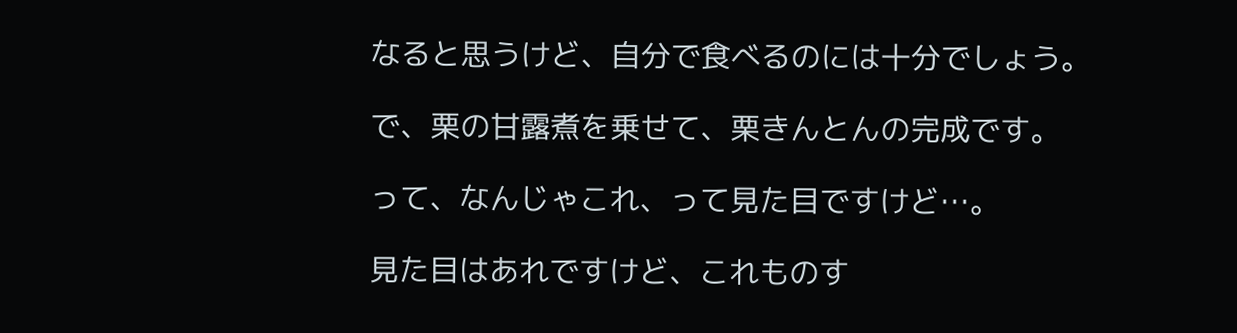なると思うけど、自分で食べるのには十分でしょう。

で、栗の甘露煮を乗せて、栗きんとんの完成です。

って、なんじゃこれ、って見た目ですけど…。

見た目はあれですけど、これものす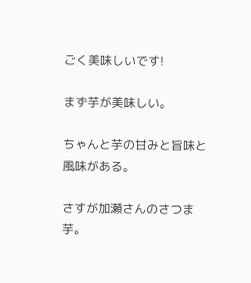ごく美味しいです!

まず芋が美味しい。

ちゃんと芋の甘みと旨味と風味がある。

さすが加瀬さんのさつま芋。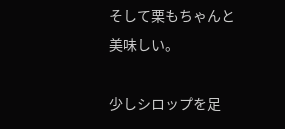そして栗もちゃんと美味しい。

少しシロップを足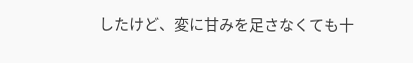したけど、変に甘みを足さなくても十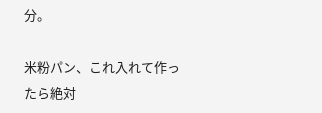分。

米粉パン、これ入れて作ったら絶対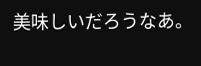美味しいだろうなあ。